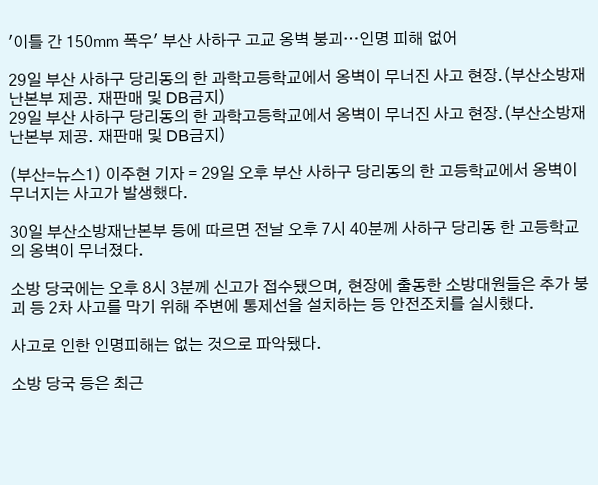'이틀 간 150㎜ 폭우' 부산 사하구 고교 옹벽 붕괴…인명 피해 없어

29일 부산 사하구 당리동의 한 과학고등학교에서 옹벽이 무너진 사고 현장.(부산소방재난본부 제공. 재판매 및 DB금지)
29일 부산 사하구 당리동의 한 과학고등학교에서 옹벽이 무너진 사고 현장.(부산소방재난본부 제공. 재판매 및 DB금지)

(부산=뉴스1) 이주현 기자 = 29일 오후 부산 사하구 당리동의 한 고등학교에서 옹벽이 무너지는 사고가 발생했다.

30일 부산소방재난본부 등에 따르면 전날 오후 7시 40분께 사하구 당리동 한 고등학교의 옹벽이 무너졌다.

소방 당국에는 오후 8시 3분께 신고가 접수됐으며, 현장에 출동한 소방대원들은 추가 붕괴 등 2차 사고를 막기 위해 주변에 통제선을 설치하는 등 안전조치를 실시했다.

사고로 인한 인명피해는 없는 것으로 파악됐다.

소방 당국 등은 최근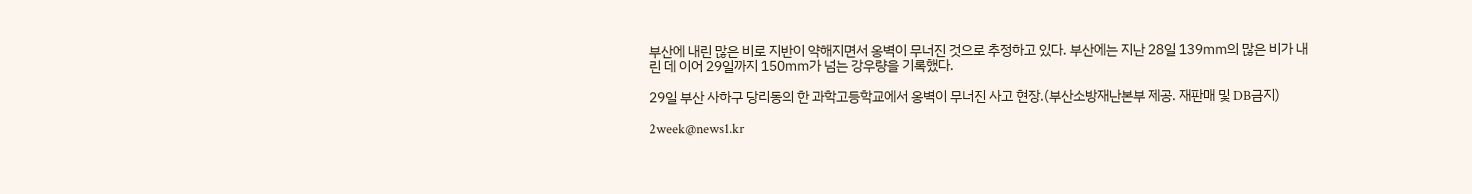부산에 내린 많은 비로 지반이 약해지면서 옹벽이 무너진 것으로 추정하고 있다. 부산에는 지난 28일 139㎜의 많은 비가 내린 데 이어 29일까지 150㎜가 넘는 강우량을 기록했다.

29일 부산 사하구 당리동의 한 과학고등학교에서 옹벽이 무너진 사고 현장.(부산소방재난본부 제공. 재판매 및 DB금지)

2week@news1.kr